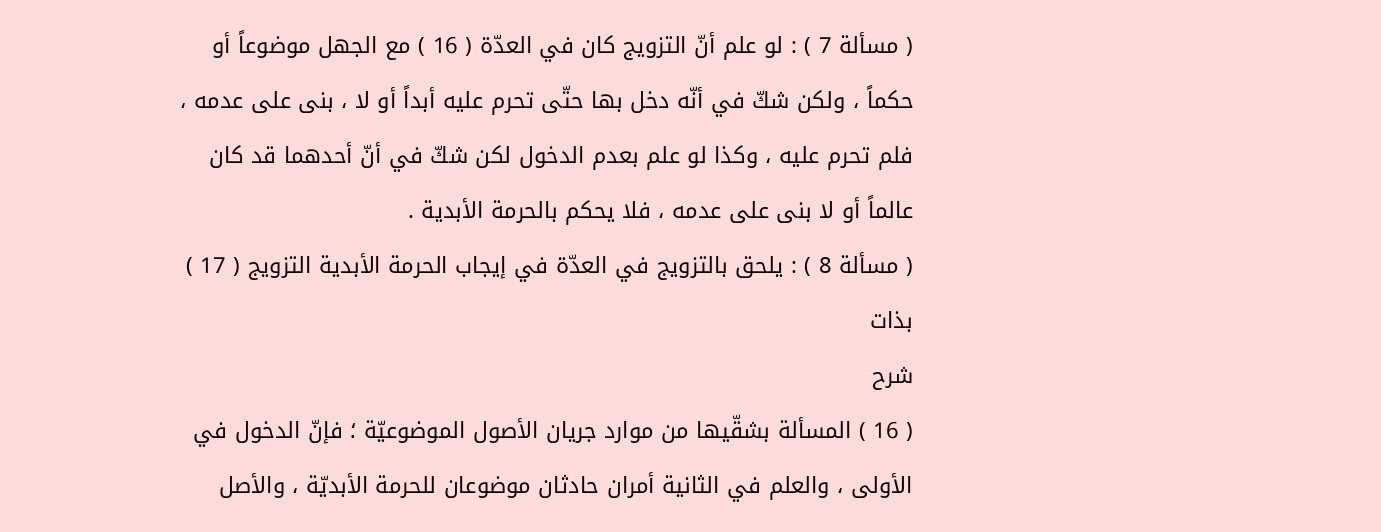( مسألة 7 ) : لو علم أنّ التزويج كان في العدّة ( 16 ) مع الجهل موضوعاً أو حكماً ، ولكن شكّ في أنّه دخل بها حتّى تحرم عليه أبداً أو لا ، بنى على عدمه ، فلم تحرم عليه ، وكذا لو علم بعدم الدخول لكن شكّ في أنّ أحدهما قد كان عالماً أو لا بنى على عدمه ، فلا يحكم بالحرمة الأبدية .
( مسألة 8 ) : يلحق بالتزويج في العدّة في إيجاب الحرمة الأبدية التزويج ( 17 ) بذات
شرح
( 16 ) المسألة بشقّيها من موارد جريان الأصول الموضوعيّة ؛ فإنّ الدخول في الأولى ، والعلم في الثانية أمران حادثان موضوعان للحرمة الأبديّة ، والأصل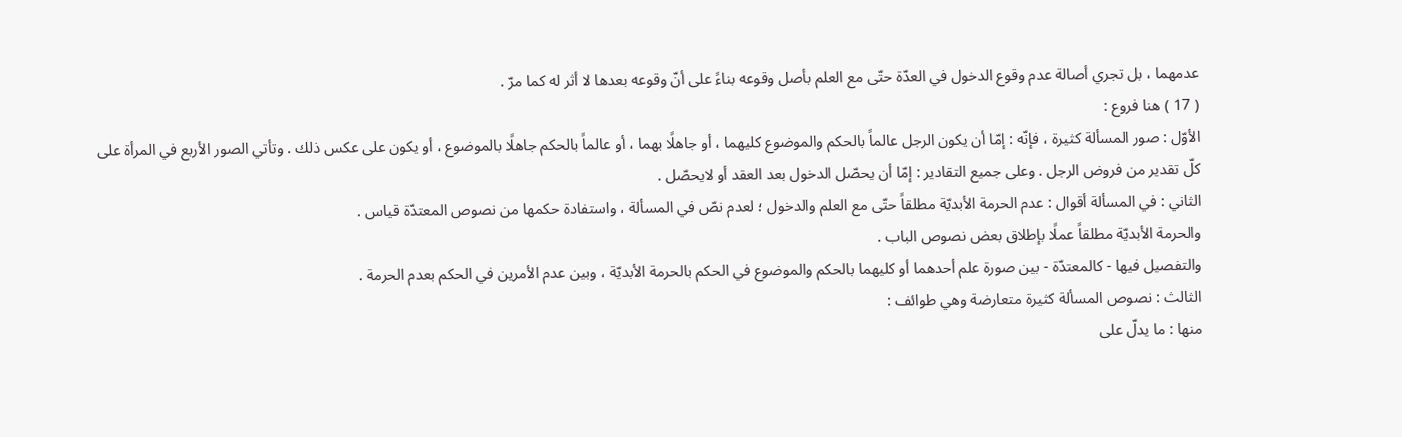عدمهما ، بل تجري أصالة عدم وقوع الدخول في العدّة حتّى مع العلم بأصل وقوعه بناءً على أنّ وقوعه بعدها لا أثر له كما مرّ .
( 17 ) هنا فروع :
الأوّل : صور المسألة كثيرة ، فإنّه : إمّا أن يكون الرجل عالماً بالحكم والموضوع كليهما ، أو جاهلًا بهما ، أو عالماً بالحكم جاهلًا بالموضوع ، أو يكون على عكس ذلك . وتأتي الصور الأربع في المرأة على كلّ تقدير من فروض الرجل . وعلى جميع التقادير : إمّا أن يحصّل الدخول بعد العقد أو لايحصّل .
الثاني : في المسألة أقوال : عدم الحرمة الأبديّة مطلقاً حتّى مع العلم والدخول ؛ لعدم نصّ في المسألة ، واستفادة حكمها من نصوص المعتدّة قياس .
والحرمة الأبديّة مطلقاً عملًا بإطلاق بعض نصوص الباب .
والتفصيل فيها - كالمعتدّة - بين صورة علم أحدهما أو كليهما بالحكم والموضوع في الحكم بالحرمة الأبديّة ، وبين عدم الأمرين في الحكم بعدم الحرمة .
الثالث : نصوص المسألة كثيرة متعارضة وهي طوائف :
منها : ما يدلّ على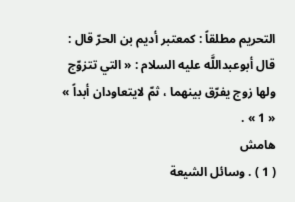التحريم مطلقاً : كمعتبر أديم بن الحرّ قال : قال أبوعبداللَّه عليه السلام : « التي تتزوّج ولها زوج يفرّق بينهما ، ثمّ لايتعاودان أبداً » « 1 » .
هامش
( 1 ) . وسائل الشيعة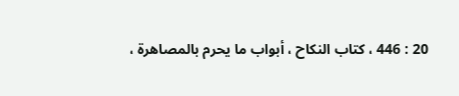20 : 446 ، كتاب النكاح ، أبواب ما يحرم بالمصاهرة ،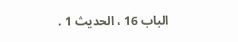الباب 16 ، الحديث 1 .